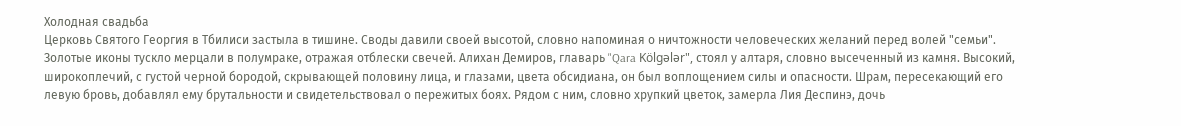Холодная свадьба
Церковь Святого Георгия в Тбилиси застыла в тишине. Своды давили своей высотой, словно напоминая о ничтожности человеческих желаний перед волей "семьи". Золотые иконы тускло мерцали в полумраке, отражая отблески свечей. Алихан Демиров, главарь "Qara Kölgələr", стоял у алтаря, словно высеченный из камня. Высокий, широкоплечий, с густой черной бородой, скрывающей половину лица, и глазами, цвета обсидиана, он был воплощением силы и опасности. Шрам, пересекающий его левую бровь, добавлял ему брутальности и свидетельствовал о пережитых боях. Рядом с ним, словно хрупкий цветок, замерла Лия Деспинэ, дочь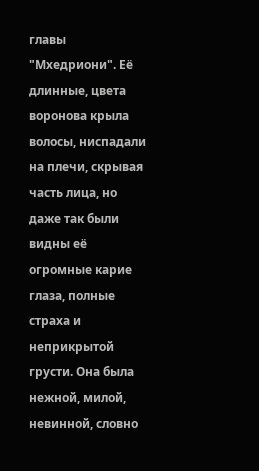главы "Мхедриони". Её длинные, цвета воронова крыла волосы, ниспадали на плечи, скрывая часть лица, но даже так были видны её огромные карие глаза, полные страха и неприкрытой грусти. Она была нежной, милой, невинной, словно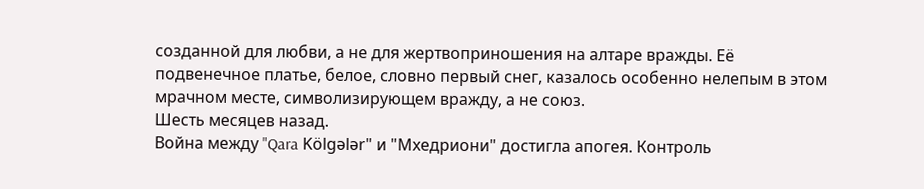созданной для любви, а не для жертвоприношения на алтаре вражды. Её подвенечное платье, белое, словно первый снег, казалось особенно нелепым в этом мрачном месте, символизирующем вражду, а не союз.
Шесть месяцев назад.
Война между "Qara Kölgələr" и "Мхедриони" достигла апогея. Контроль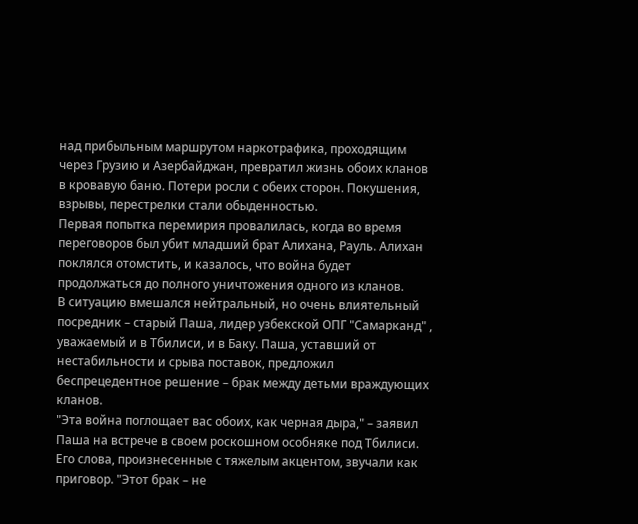над прибыльным маршрутом наркотрафика, проходящим через Грузию и Азербайджан, превратил жизнь обоих кланов в кровавую баню. Потери росли с обеих сторон. Покушения, взрывы, перестрелки стали обыденностью.
Первая попытка перемирия провалилась, когда во время переговоров был убит младший брат Алихана, Рауль. Алихан поклялся отомстить, и казалось, что война будет продолжаться до полного уничтожения одного из кланов.
В ситуацию вмешался нейтральный, но очень влиятельный посредник – старый Паша, лидер узбекской ОПГ "Самарканд" , уважаемый и в Тбилиси, и в Баку. Паша, уставший от нестабильности и срыва поставок, предложил беспрецедентное решение – брак между детьми враждующих кланов.
"Эта война поглощает вас обоих, как черная дыра," – заявил Паша на встрече в своем роскошном особняке под Тбилиси. Его слова, произнесенные с тяжелым акцентом, звучали как приговор. "Этот брак – не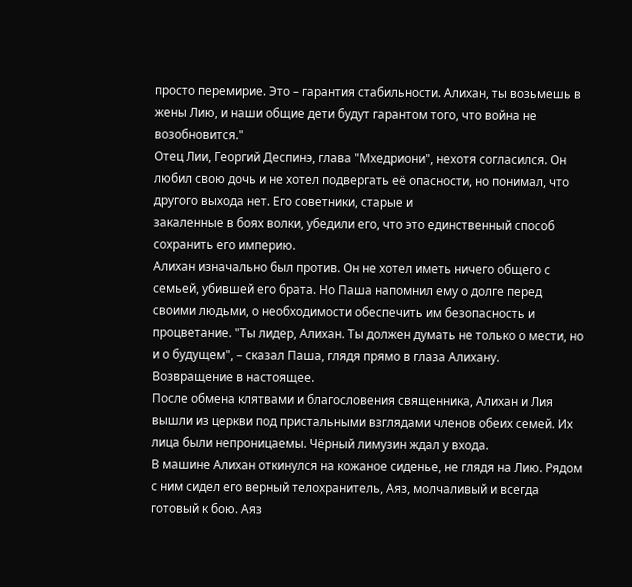просто перемирие. Это – гарантия стабильности. Алихан, ты возьмешь в жены Лию, и наши общие дети будут гарантом того, что война не возобновится."
Отец Лии, Георгий Деспинэ, глава "Мхедриони", нехотя согласился. Он любил свою дочь и не хотел подвергать её опасности, но понимал, что другого выхода нет. Его советники, старые и
закаленные в боях волки, убедили его, что это единственный способ сохранить его империю.
Алихан изначально был против. Он не хотел иметь ничего общего с семьей, убившей его брата. Но Паша напомнил ему о долге перед своими людьми, о необходимости обеспечить им безопасность и процветание. "Ты лидер, Алихан. Ты должен думать не только о мести, но и о будущем", – сказал Паша, глядя прямо в глаза Алихану.
Возвращение в настоящее.
После обмена клятвами и благословения священника, Алихан и Лия вышли из церкви под пристальными взглядами членов обеих семей. Их лица были непроницаемы. Чёрный лимузин ждал у входа.
В машине Алихан откинулся на кожаное сиденье, не глядя на Лию. Рядом с ним сидел его верный телохранитель, Аяз, молчаливый и всегда готовый к бою. Аяз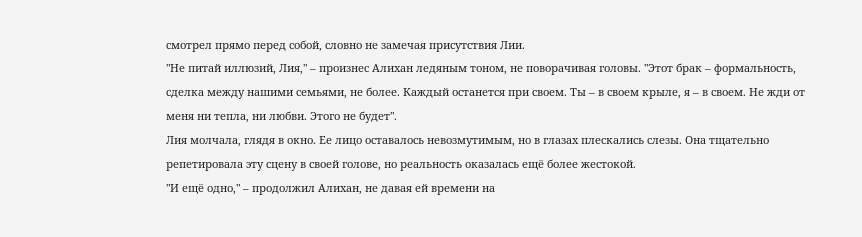смотрел прямо перед собой, словно не замечая присутствия Лии.
"Не питай иллюзий, Лия," – произнес Алихан ледяным тоном, не поворачивая головы. "Этот брак – формальность, сделка между нашими семьями, не более. Каждый останется при своем. Ты – в своем крыле, я – в своем. Не жди от меня ни тепла, ни любви. Этого не будет".
Лия молчала, глядя в окно. Ее лицо оставалось невозмутимым, но в глазах плескались слезы. Она тщательно репетировала эту сцену в своей голове, но реальность оказалась ещё более жестокой.
"И ещё одно," – продолжил Алихан, не давая ей времени на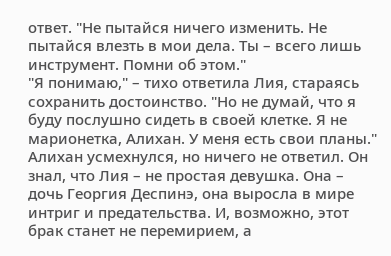ответ. "Не пытайся ничего изменить. Не пытайся влезть в мои дела. Ты – всего лишь инструмент. Помни об этом."
"Я понимаю," – тихо ответила Лия, стараясь сохранить достоинство. "Но не думай, что я буду послушно сидеть в своей клетке. Я не марионетка, Алихан. У меня есть свои планы."
Алихан усмехнулся, но ничего не ответил. Он знал, что Лия – не простая девушка. Она – дочь Георгия Деспинэ, она выросла в мире интриг и предательства. И, возможно, этот брак станет не перемирием, а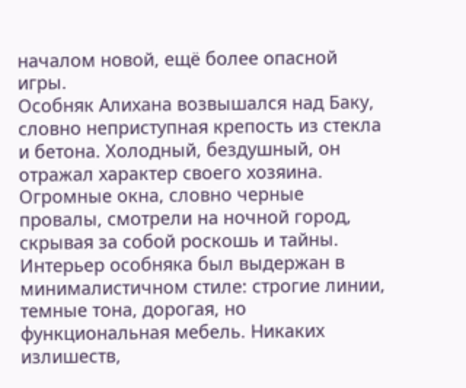началом новой, ещё более опасной игры.
Особняк Алихана возвышался над Баку, словно неприступная крепость из стекла и бетона. Холодный, бездушный, он отражал характер своего хозяина. Огромные окна, словно черные провалы, смотрели на ночной город, скрывая за собой роскошь и тайны. Интерьер особняка был выдержан в минималистичном стиле: строгие линии, темные тона, дорогая, но функциональная мебель. Никаких излишеств,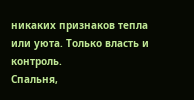никаких признаков тепла или уюта. Только власть и контроль.
Спальня,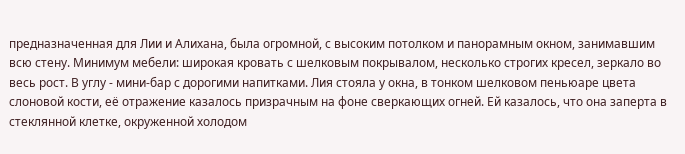предназначенная для Лии и Алихана, была огромной, с высоким потолком и панорамным окном, занимавшим всю стену. Минимум мебели: широкая кровать с шелковым покрывалом, несколько строгих кресел, зеркало во весь рост. В углу - мини-бар с дорогими напитками. Лия стояла у окна, в тонком шелковом пеньюаре цвета слоновой кости, её отражение казалось призрачным на фоне сверкающих огней. Ей казалось, что она заперта в стеклянной клетке, окруженной холодом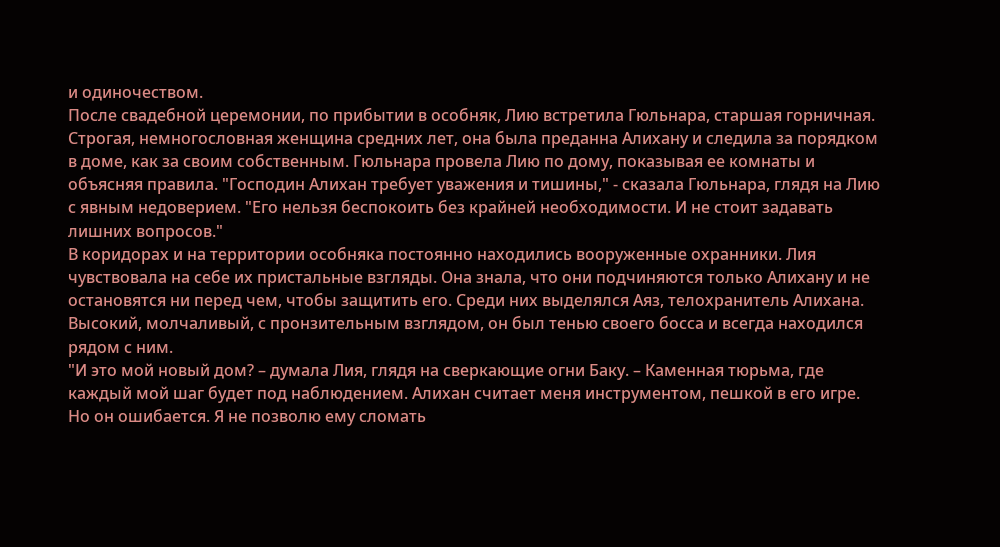и одиночеством.
После свадебной церемонии, по прибытии в особняк, Лию встретила Гюльнара, старшая горничная. Строгая, немногословная женщина средних лет, она была преданна Алихану и следила за порядком в доме, как за своим собственным. Гюльнара провела Лию по дому, показывая ее комнаты и объясняя правила. "Господин Алихан требует уважения и тишины," - сказала Гюльнара, глядя на Лию с явным недоверием. "Его нельзя беспокоить без крайней необходимости. И не стоит задавать лишних вопросов."
В коридорах и на территории особняка постоянно находились вооруженные охранники. Лия чувствовала на себе их пристальные взгляды. Она знала, что они подчиняются только Алихану и не остановятся ни перед чем, чтобы защитить его. Среди них выделялся Аяз, телохранитель Алихана. Высокий, молчаливый, с пронзительным взглядом, он был тенью своего босса и всегда находился рядом с ним.
"И это мой новый дом? – думала Лия, глядя на сверкающие огни Баку. – Каменная тюрьма, где каждый мой шаг будет под наблюдением. Алихан считает меня инструментом, пешкой в его игре. Но он ошибается. Я не позволю ему сломать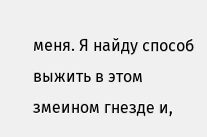меня. Я найду способ выжить в этом змеином гнезде и,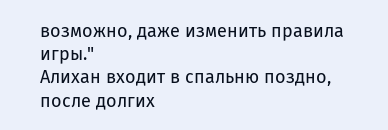возможно, даже изменить правила игры."
Алихан входит в спальню поздно, после долгих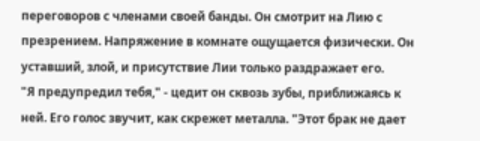переговоров с членами своей банды. Он смотрит на Лию с презрением. Напряжение в комнате ощущается физически. Он уставший, злой, и присутствие Лии только раздражает его.
"Я предупредил тебя," - цедит он сквозь зубы, приближаясь к ней. Его голос звучит, как скрежет металла. "Этот брак не дает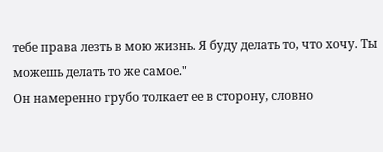тебе права лезть в мою жизнь. Я буду делать то, что хочу. Ты можешь делать то же самое."
Он намеренно грубо толкает ее в сторону, словно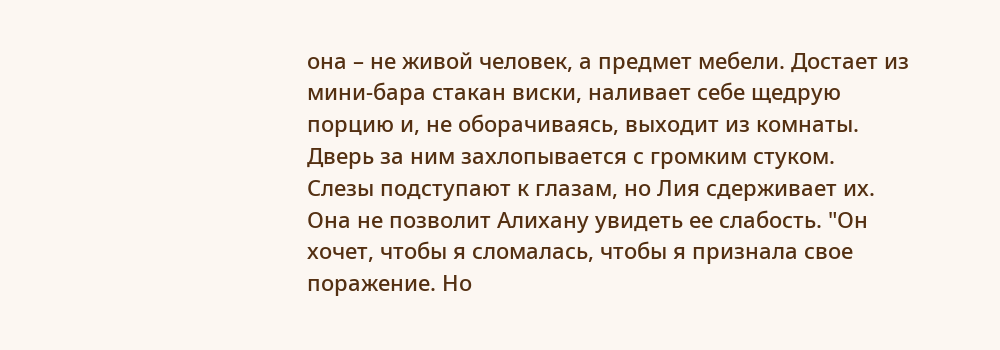она – не живой человек, а предмет мебели. Достает из мини-бара стакан виски, наливает себе щедрую порцию и, не оборачиваясь, выходит из комнаты. Дверь за ним захлопывается с громким стуком.
Слезы подступают к глазам, но Лия сдерживает их. Она не позволит Алихану увидеть ее слабость. "Он хочет, чтобы я сломалась, чтобы я признала свое поражение. Но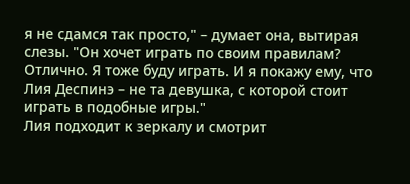я не сдамся так просто," – думает она, вытирая слезы. "Он хочет играть по своим правилам? Отлично. Я тоже буду играть. И я покажу ему, что Лия Деспинэ – не та девушка, с которой стоит играть в подобные игры."
Лия подходит к зеркалу и смотрит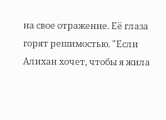на свое отражение. Её глаза горят решимостью. "Если Алихан хочет, чтобы я жила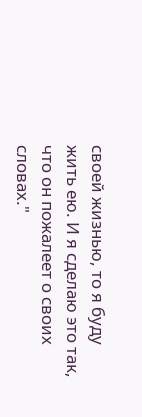своей жизнью, то я буду жить ею. И я сделаю это так, что он пожалеет о своих словах."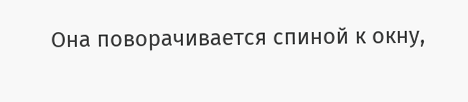Она поворачивается спиной к окну,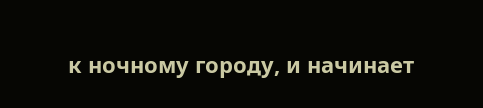к ночному городу, и начинает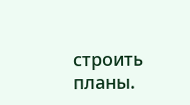строить планы.